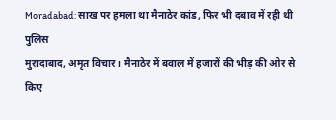Moradabad: साख पर हमला था मैनाठेर कांड, फिर भी दबाव में रही थी पुलिस
मुरादाबाद, अमृत विचार। मैनाठेर में बवाल में हजारों की भीड़ की ओर से किए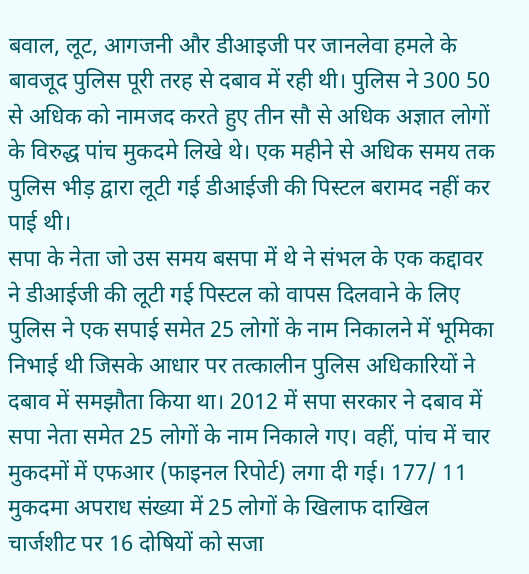बवाल, लूट, आगजनी और डीआइजी पर जानलेवा हमले के बावजूद पुलिस पूरी तरह से दबाव में रही थी। पुलिस ने 300 50 से अधिक को नामजद करते हुए तीन सौ से अधिक अज्ञात लोगों के विरुद्ध पांच मुकदमे लिखे थे। एक महीने से अधिक समय तक पुलिस भीड़ द्वारा लूटी गई डीआईजी की पिस्टल बरामद नहीं कर पाई थी।
सपा के नेता जो उस समय बसपा में थे ने संभल के एक कद्दावर ने डीआईजी की लूटी गई पिस्टल को वापस दिलवाने के लिए पुलिस ने एक सपाई समेत 25 लोगों के नाम निकालने में भूमिका निभाई थी जिसके आधार पर तत्कालीन पुलिस अधिकारियों ने दबाव में समझौता किया था। 2012 में सपा सरकार ने दबाव में सपा नेता समेत 25 लोगों के नाम निकाले गए। वहीं, पांच में चार मुकदमों में एफआर (फाइनल रिपोर्ट) लगा दी गई। 177/ 11 मुकदमा अपराध संख्या में 25 लोगों के खिलाफ दाखिल चार्जशीट पर 16 दोषियों को सजा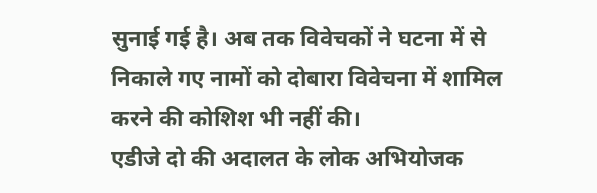सुनाई गई है। अब तक विवेचकों ने घटना में से निकाले गए नामों को दोबारा विवेचना में शामिल करने की कोशिश भी नहीं की।
एडीजे दो की अदालत के लोक अभियोजक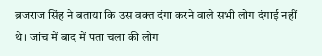ब्रजराज सिंह ने बताया कि उस वक्त दंगा करने वाले सभी लोग दंगाई नहीं थे। जांच में बाद में पता चला की लोग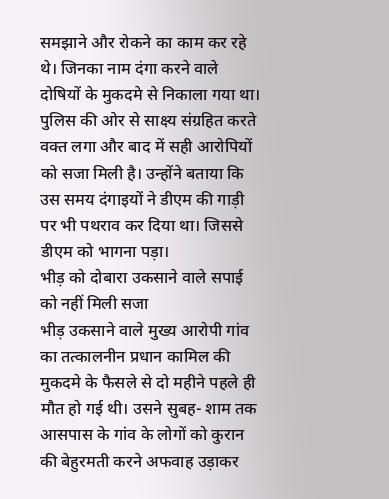समझाने और रोकने का काम कर रहे थे। जिनका नाम दंगा करने वाले दोषियों के मुकदमे से निकाला गया था। पुलिस की ओर से साक्ष्य संग्रहित करते वक्त लगा और बाद में सही आरोपियों को सजा मिली है। उन्होंने बताया कि उस समय दंगाइयों ने डीएम की गाड़ी पर भी पथराव कर दिया था। जिससे डीएम को भागना पड़ा।
भीड़ को दोबारा उकसाने वाले सपाई को नहीं मिली सजा
भीड़ उकसाने वाले मुख्य आरोपी गांव का तत्कालनीन प्रधान कामिल की मुकदमे के फैसले से दो महीने पहले ही मौत हो गई थी। उसने सुबह- शाम तक आसपास के गांव के लोगों को कुरान की बेहुरमती करने अफवाह उड़ाकर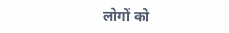लोगों को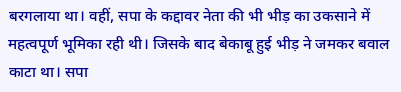बरगलाया था। वहीं, सपा के कद्दावर नेता की भी भीड़ का उकसाने में महत्वपूर्ण भूमिका रही थी। जिसके बाद बेकाबू हुई भीड़ ने जमकर बवाल काटा था। सपा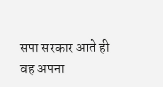सपा सरकार आते ही वह अपना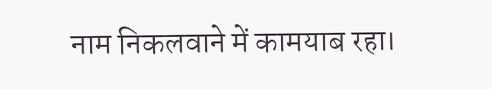नाम निकलवाने में कामयाब रहा।